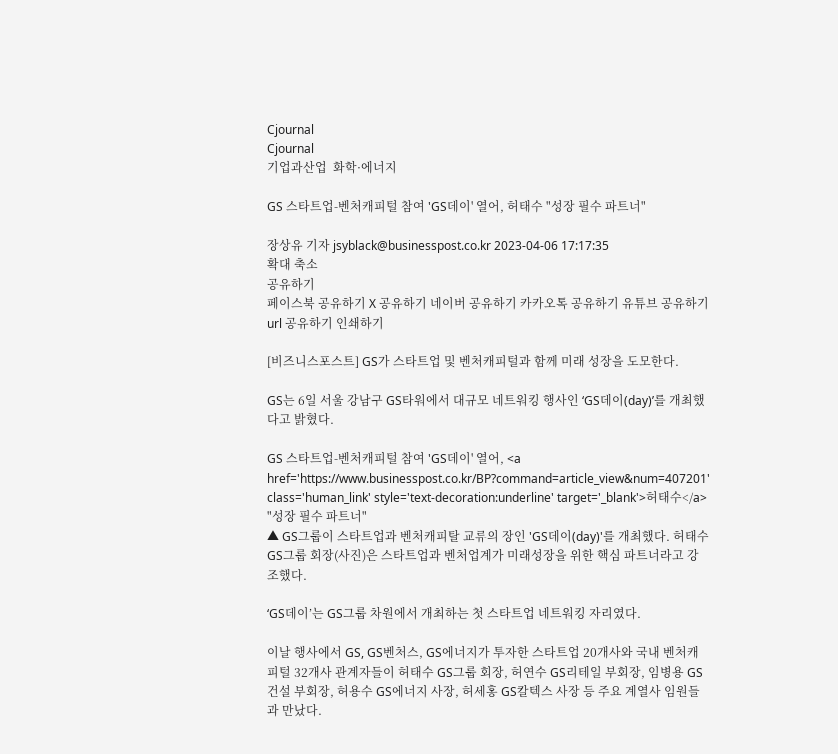Cjournal
Cjournal
기업과산업  화학·에너지

GS 스타트업-벤처캐피털 참여 'GS데이' 열어, 허태수 "성장 필수 파트너"

장상유 기자 jsyblack@businesspost.co.kr 2023-04-06 17:17:35
확대 축소
공유하기
페이스북 공유하기 X 공유하기 네이버 공유하기 카카오톡 공유하기 유튜브 공유하기 url 공유하기 인쇄하기

[비즈니스포스트] GS가 스타트업 및 벤처캐피털과 함께 미래 성장을 도모한다.

GS는 6일 서울 강남구 GS타워에서 대규모 네트워킹 행사인 ‘GS데이(day)’를 개최했다고 밝혔다.

GS 스타트업-벤처캐피털 참여 'GS데이' 열어, <a href='https://www.businesspost.co.kr/BP?command=article_view&num=407201' class='human_link' style='text-decoration:underline' target='_blank'>허태수</a> "성장 필수 파트너"
▲ GS그룹이 스타트업과 벤처캐피탈 교류의 장인 'GS데이(day)'를 개최했다. 허태수 GS그룹 회장(사진)은 스타트업과 벤처업계가 미래성장을 위한 핵심 파트너라고 강조했다.

‘GS데이’는 GS그룹 차원에서 개최하는 첫 스타트업 네트워킹 자리였다.

이날 행사에서 GS, GS벤처스, GS에너지가 투자한 스타트업 20개사와 국내 벤처캐피털 32개사 관계자들이 허태수 GS그룹 회장, 허연수 GS리테일 부회장, 임병용 GS건설 부회장, 허용수 GS에너지 사장, 허세홍 GS칼텍스 사장 등 주요 계열사 임원들과 만났다.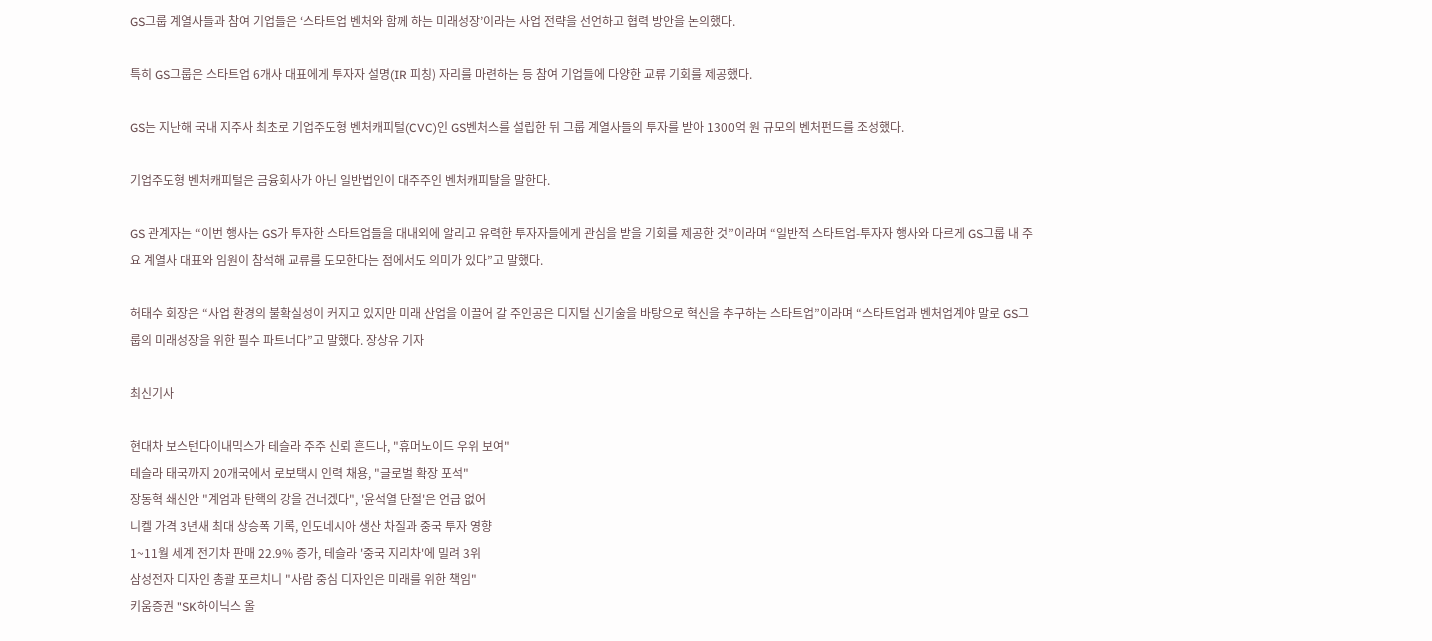GS그룹 계열사들과 참여 기업들은 ‘스타트업 벤처와 함께 하는 미래성장’이라는 사업 전략을 선언하고 협력 방안을 논의했다.

특히 GS그룹은 스타트업 6개사 대표에게 투자자 설명(IR 피칭) 자리를 마련하는 등 참여 기업들에 다양한 교류 기회를 제공했다.

GS는 지난해 국내 지주사 최초로 기업주도형 벤처캐피털(CVC)인 GS벤처스를 설립한 뒤 그룹 계열사들의 투자를 받아 1300억 원 규모의 벤처펀드를 조성했다.

기업주도형 벤처캐피털은 금융회사가 아닌 일반법인이 대주주인 벤처캐피탈을 말한다.

GS 관계자는 “이번 행사는 GS가 투자한 스타트업들을 대내외에 알리고 유력한 투자자들에게 관심을 받을 기회를 제공한 것”이라며 “일반적 스타트업-투자자 행사와 다르게 GS그룹 내 주요 계열사 대표와 임원이 참석해 교류를 도모한다는 점에서도 의미가 있다”고 말했다.

허태수 회장은 “사업 환경의 불확실성이 커지고 있지만 미래 산업을 이끌어 갈 주인공은 디지털 신기술을 바탕으로 혁신을 추구하는 스타트업”이라며 “스타트업과 벤처업계야 말로 GS그룹의 미래성장을 위한 필수 파트너다”고 말했다. 장상유 기자

최신기사

현대차 보스턴다이내믹스가 테슬라 주주 신뢰 흔드나, "휴머노이드 우위 보여"
테슬라 태국까지 20개국에서 로보택시 인력 채용, "글로벌 확장 포석"
장동혁 쇄신안 "계엄과 탄핵의 강을 건너겠다", '윤석열 단절'은 언급 없어
니켈 가격 3년새 최대 상승폭 기록, 인도네시아 생산 차질과 중국 투자 영향
1~11월 세계 전기차 판매 22.9% 증가, 테슬라 '중국 지리차'에 밀려 3위
삼성전자 디자인 총괄 포르치니 "사람 중심 디자인은 미래를 위한 책임"
키움증권 "SK하이닉스 올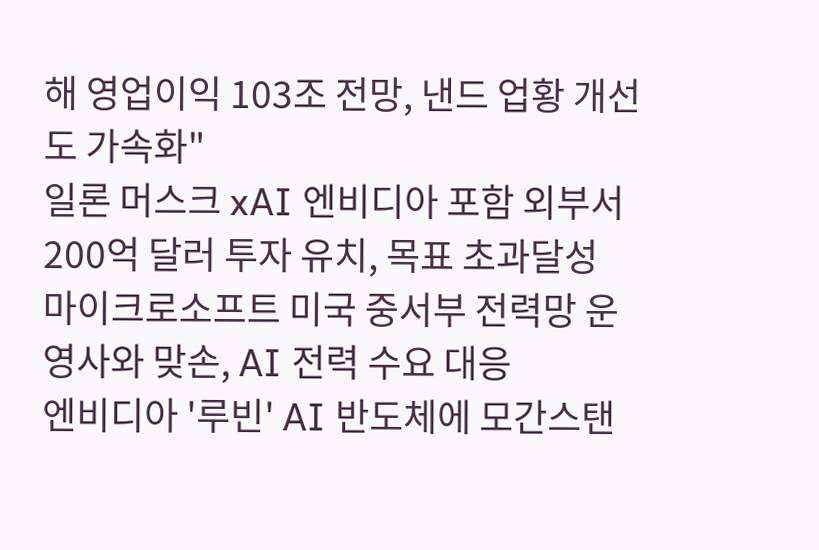해 영업이익 103조 전망, 낸드 업황 개선도 가속화"
일론 머스크 xAI 엔비디아 포함 외부서 200억 달러 투자 유치, 목표 초과달성
마이크로소프트 미국 중서부 전력망 운영사와 맞손, AI 전력 수요 대응
엔비디아 '루빈' AI 반도체에 모간스탠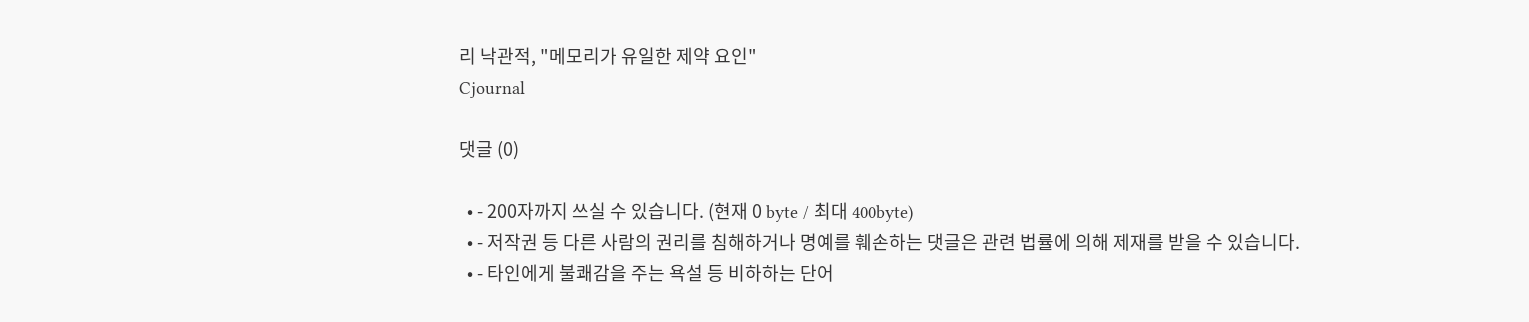리 낙관적, "메모리가 유일한 제약 요인"
Cjournal

댓글 (0)

  • - 200자까지 쓰실 수 있습니다. (현재 0 byte / 최대 400byte)
  • - 저작권 등 다른 사람의 권리를 침해하거나 명예를 훼손하는 댓글은 관련 법률에 의해 제재를 받을 수 있습니다.
  • - 타인에게 불쾌감을 주는 욕설 등 비하하는 단어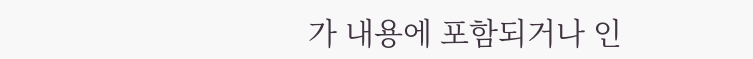가 내용에 포함되거나 인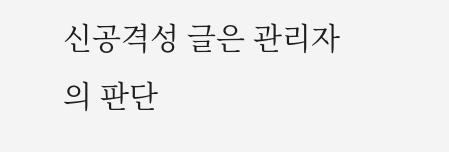신공격성 글은 관리자의 판단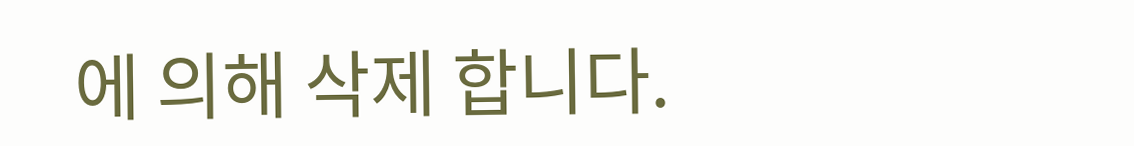에 의해 삭제 합니다.